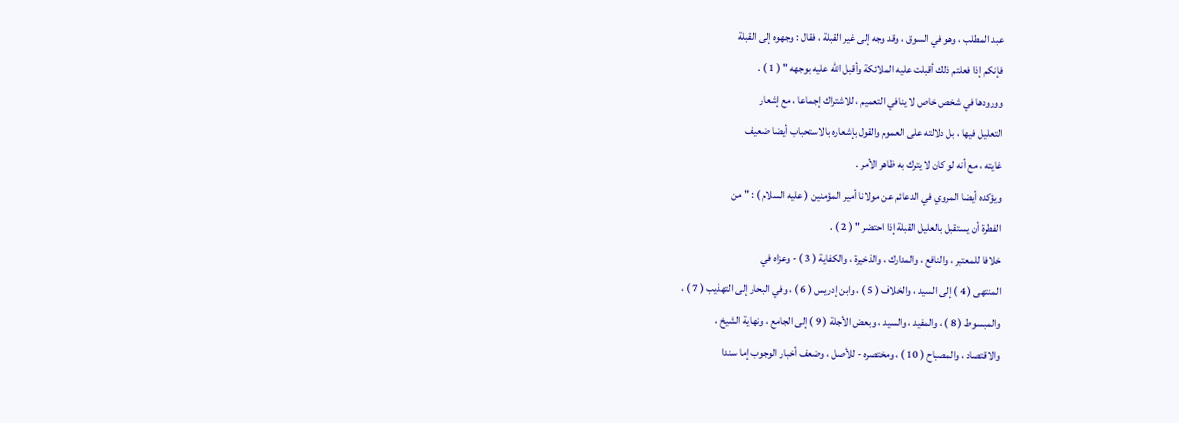عبد المطلب ، وهو في السوق ، وقد وجه إلى غير القبلة ، فقال : وجهوه إلى القبلة
فإنكم إذا فعلتم ذلك أقبلت عليه الملائكة وأقبل الله عليه بوجهه " ( 1 ) .
وورودها في شخص خاص لا ينافي التعميم ، للاشتراك إجماعا ، مع إشعار
التعليل فيها ، بل دلالته على العموم والقول بإشعاره بالاستحباب أيضا ضعيف
غايته ، مع أنه لو كان لا يترك به ظاهر الأمر .
ويؤكده أيضا المروي في الدعائم عن مولانا أمير المؤمنين ( عليه السلام ) : " من
الفطرة أن يستقبل بالعليل القبلة إذا احتضر " ( 2 ) .
خلافا للمعتبر ، والنافع ، والمدارك ، والذخيرة ، والكفاية ( 3 ) - وعزاه في
المنتهى ( 4 ) إلى السيد ، والخلاف ( 5 ) ، وابن إدريس ( 6 ) ، وفي البحار إلى التهذيب ( 7 ) ،
والمبسوط ( 8 ) ، والمفيد ، والسيد ، وبعض الأجلة ( 9 ) إلى الجامع ، ونهاية الشيخ ،
والاقتصاد ، والمصباح ( 10 ) ، ومختصره - للأصل ، وضعف أخبار الوجوب إما سندا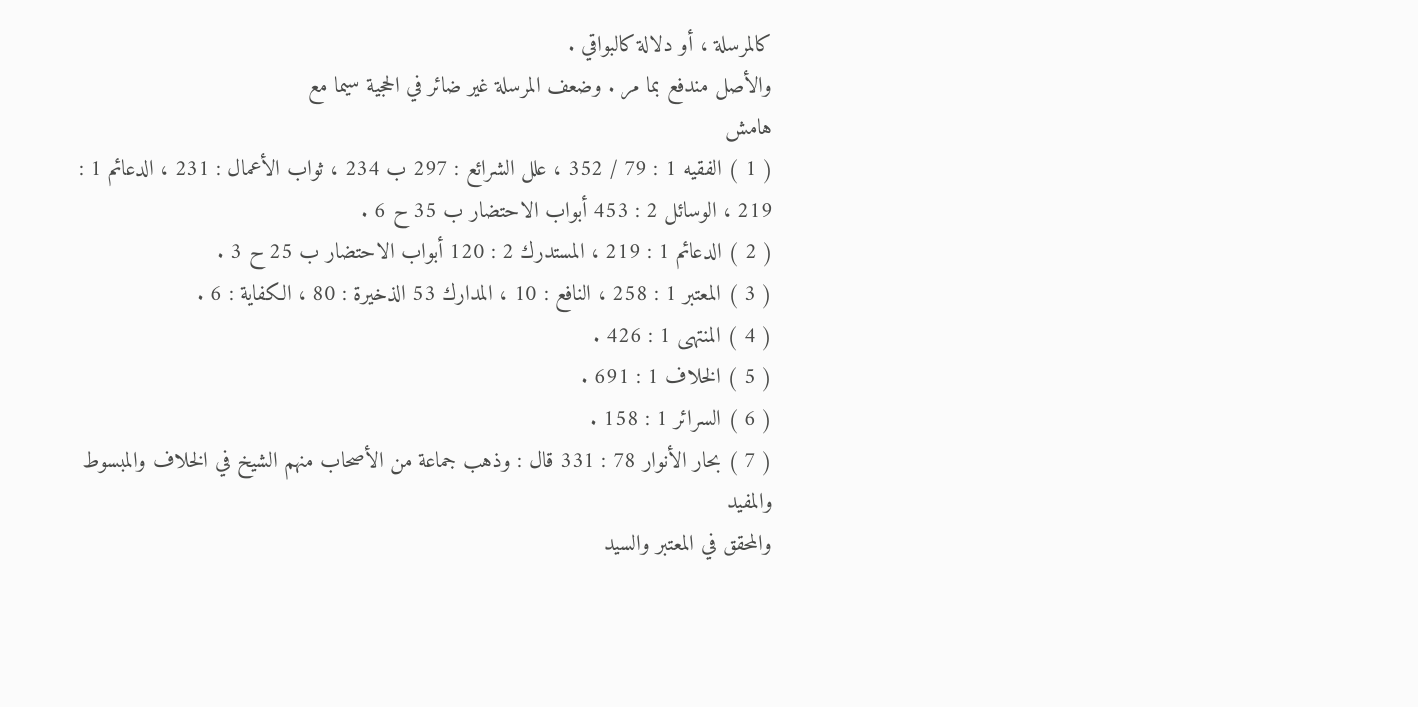كالمرسلة ، أو دلالة كالبواقي .
والأصل مندفع بما مر . وضعف المرسلة غير ضائر في الحجية سيما مع
هامش
( 1 ) الفقيه 1 : 79 / 352 ، علل الشرائع : 297 ب 234 ، ثواب الأعمال : 231 ، الدعائم 1 :
219 ، الوسائل 2 : 453 أبواب الاحتضار ب 35 ح 6 .
( 2 ) الدعائم 1 : 219 ، المستدرك 2 : 120 أبواب الاحتضار ب 25 ح 3 .
( 3 ) المعتبر 1 : 258 ، النافع : 10 ، المدارك 53 الذخيرة : 80 ، الكفاية : 6 .
( 4 ) المنتهى 1 : 426 .
( 5 ) الخلاف 1 : 691 .
( 6 ) السرائر 1 : 158 .
( 7 ) بحار الأنوار 78 : 331 قال : وذهب جماعة من الأصحاب منهم الشيخ في الخلاف والمبسوط والمفيد
والمحقق في المعتبر والسيد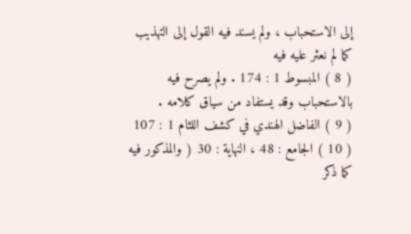إلى الاستحباب ، ولم يسند فيه القول إلى التهذيب كما لم نعثر عليه فيه
( 8 ) المبسوط 1 : 174 . ولم يصرح فيه بالاستحباب وقد يستفاد من سياق كلامه .
( 9 ) الفاضل الهندي في كشف اللثام 1 : 107
( 10 ) الجامع : 48 ، النهاية : 30 ( والمذكور فيه كما ذكر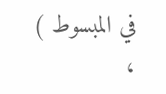في المبسوط ) ،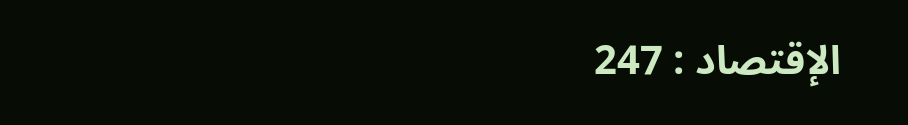الإقتصاد : 247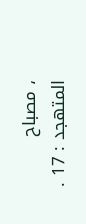، مصباح
المتهجد : 17 .